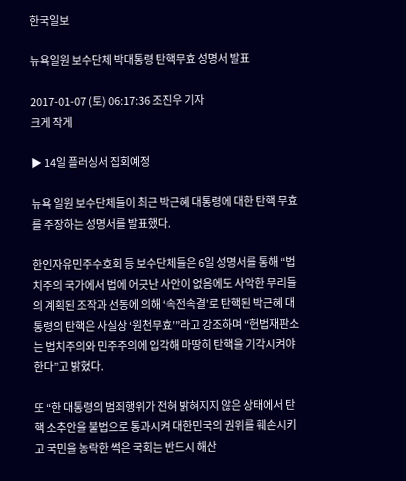한국일보

뉴욕일원 보수단체 박대통령 탄핵무효 성명서 발표

2017-01-07 (토) 06:17:36 조진우 기자
크게 작게

▶ 14일 플러싱서 집회예정

뉴욕 일원 보수단체들이 최근 박근혜 대통령에 대한 탄핵 무효를 주장하는 성명서를 발표했다.

한인자유민주수호회 등 보수단체들은 6일 성명서를 통해 “법치주의 국가에서 법에 어긋난 사안이 없음에도 사악한 무리들의 계획된 조작과 선동에 의해 ‘속전속결’로 탄핵된 박근혜 대통령의 탄핵은 사실상 ‘원천무효’”라고 강조하며 “헌법재판소는 법치주의와 민주주의에 입각해 마땅히 탄핵을 기각시켜야 한다”고 밝혔다.

또 “한 대통령의 범죄행위가 전혀 밝혀지지 않은 상태에서 탄핵 소추안을 불법으로 통과시켜 대한민국의 권위를 훼손시키고 국민을 농락한 썩은 국회는 반드시 해산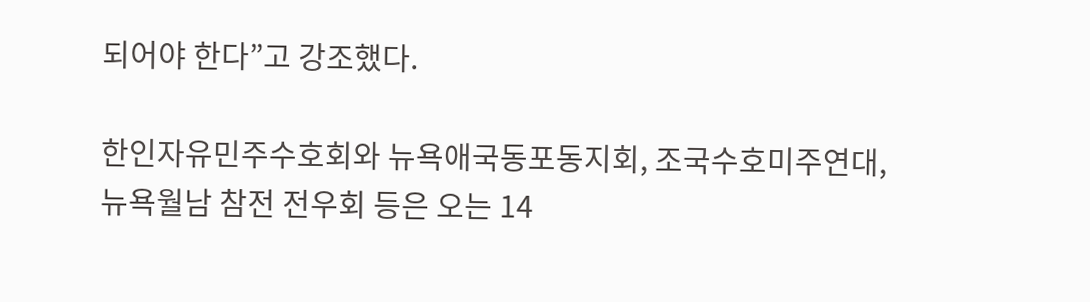되어야 한다”고 강조했다.

한인자유민주수호회와 뉴욕애국동포동지회, 조국수호미주연대, 뉴욕월남 참전 전우회 등은 오는 14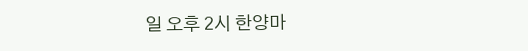일 오후 2시 한양마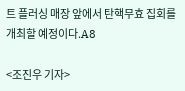트 플러싱 매장 앞에서 탄핵무효 집회를 개최할 예정이다.A8

<조진우 기자>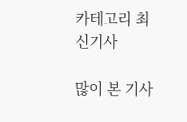카테고리 최신기사

많이 본 기사